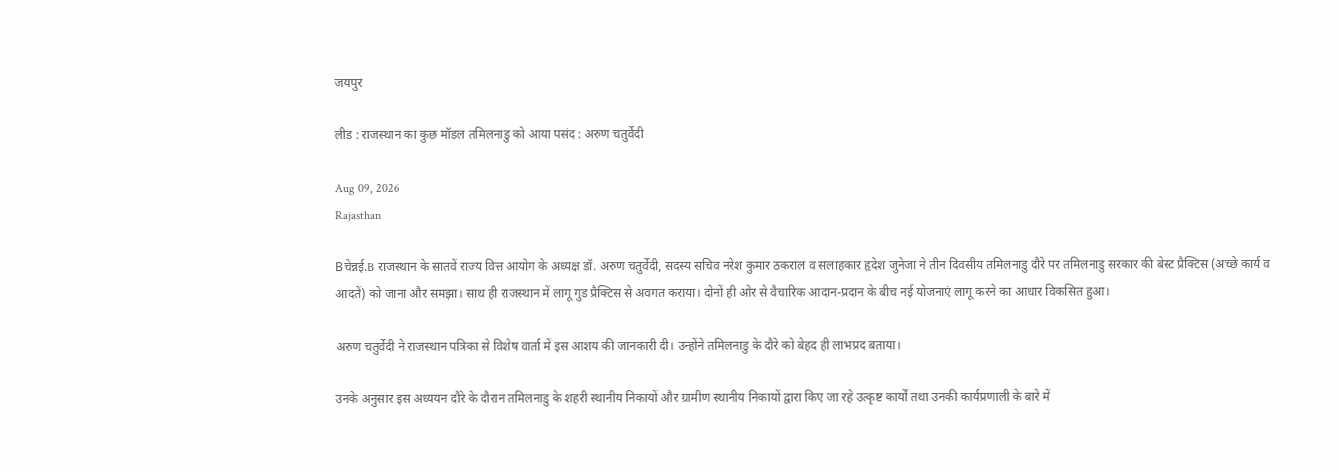जयपुर

लीड : राजस्थान का कुछ मॉडल तमिलनाडु को आया पसंद : अरुण चतुर्वेदी

Aug 09, 2026
Rajasthan

Bचेन्नई.B राजस्थान के सातवें राज्य वित्त आयोग के अध्यक्ष डॉ. अरुण चतुर्वेदी, सदस्य सचिव नरेश कुमार ठकराल व सलाहकार हृदेश जुनेजा ने तीन दिवसीय तमिलनाडु दौरे पर तमिलनाडु सरकार की बेस्ट प्रैक्टिस (अच्छे कार्य व आदतें) को जाना और समझा। साथ ही राजस्थान में लागू गुड प्रैक्टिस से अवगत कराया। दोनों ही ओर से वैचारिक आदान-प्रदान के बीच नई योजनाएं लागू करने का आधार विकसित हुआ।

अरुण चतुर्वेदी ने राजस्थान पत्रिका से विशेष वार्ता में इस आशय की जानकारी दी। उन्होंने तमिलनाडु के दौरे को बेहद ही लाभप्रद बताया।

उनके अनुसार इस अध्ययन दौरे के दौरान तमिलनाडु के शहरी स्थानीय निकायों और ग्रामीण स्थानीय निकायों द्वारा किए जा रहे उत्कृष्ट कार्यों तथा उनकी कार्यप्रणाली के बारे में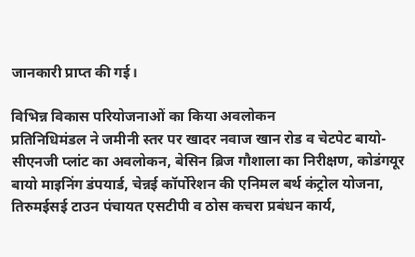जानकारी प्राप्त की गई।

विभिन्न विकास परियोजनाओं का किया अवलोकन
प्रतिनिधिमंडल ने जमीनी स्तर पर खादर नवाज खान रोड व चेटपेट बायो-सीएनजी प्लांट का अवलोकन, बेसिन ब्रिज गौशाला का निरीक्षण, कोडंगयूर बायो माइनिंग डंपयार्ड, चेन्नई कॉर्पोरेशन की एनिमल बर्थ कंट्रोल योजना, तिरुमईसई टाउन पंचायत एसटीपी व ठोस कचरा प्रबंधन कार्य,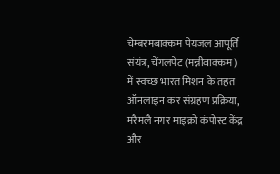चेम्बरमबाक्कम पेयजल आपूर्ति संयंत्र, चेंगलपेट (मन्नीवाक्कम) में स्वच्छ भारत मिशन के तहत ऑनलाइन कर संग्रहण प्रक्रिया, मरैमलै नगर माइक्रो कंपोस्ट केंद्र और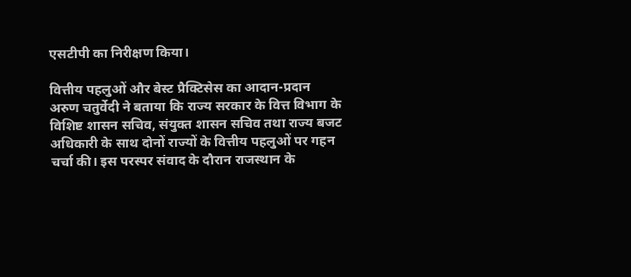एसटीपी का निरीक्षण किया।

वित्तीय पहलुओं और बेस्ट प्रैक्टिसेस का आदान-प्रदान
अरुण चतुर्वेदी ने बताया कि राज्य सरकार के वित्त विभाग के विशिष्ट शासन सचिव, संयुक्त शासन सचिव तथा राज्य बजट अधिकारी के साथ दोनों राज्यों के वित्तीय पहलुओं पर गहन चर्चा की। इस परस्पर संवाद के दौरान राजस्थान के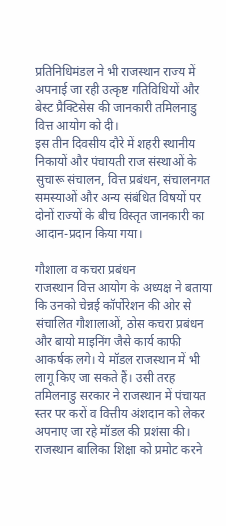प्रतिनिधिमंडल ने भी राजस्थान राज्य में अपनाई जा रही उत्कृष्ट गतिविधियों और बेस्ट प्रैक्टिसेस की जानकारी तमिलनाडु वित्त आयोग को दी।
इस तीन दिवसीय दौरे में शहरी स्थानीय निकायों और पंचायती राज संस्थाओं के सुचारू संचालन, वित्त प्रबंधन, संचालनगत समस्याओं और अन्य संबंधित विषयों पर दोनों राज्यों के बीच विस्तृत जानकारी का आदान-प्रदान किया गया।

गौशाला व कचरा प्रबंधन
राजस्थान वित्त आयोग के अध्यक्ष ने बताया कि उनको चेन्नई कॉर्पोरेशन की ओर से संचालित गौशालाओं, ठोस कचरा प्रबंधन और बायो माइनिंग जैसे कार्य काफी आकर्षक लगे। ये मॉडल राजस्थान में भी लागू किए जा सकते हैं। उसी तरह तमिलनाडु सरकार ने राजस्थान में पंचायत स्तर पर करों व वित्तीय अंशदान को लेकर अपनाए जा रहे मॉडल की प्रशंसा की। राजस्थान बालिका शिक्षा को प्रमोट करने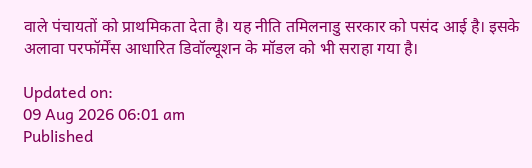वाले पंचायतों को प्राथमिकता देता है। यह नीति तमिलनाडु सरकार को पसंद आई है। इसके अलावा परफॉर्मेंस आधारित डिवॉल्यूशन के मॉडल को भी सराहा गया है।

Updated on:
09 Aug 2026 06:01 am
Published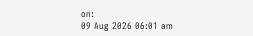on:
09 Aug 2026 06:01 am